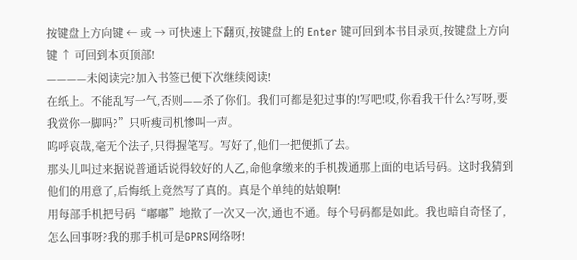按键盘上方向键 ← 或 → 可快速上下翻页,按键盘上的 Enter 键可回到本书目录页,按键盘上方向键 ↑ 可回到本页顶部!
————未阅读完?加入书签已便下次继续阅读!
在纸上。不能乱写一气,否则——杀了你们。我们可都是犯过事的!写吧!哎,你看我干什么?写呀,要我赏你一脚吗?”只听瘦司机惨叫一声。
呜呼哀哉,毫无个法子,只得握笔写。写好了,他们一把便抓了去。
那头儿叫过来据说普通话说得较好的人乙,命他拿缴来的手机拨通那上面的电话号码。这时我猜到他们的用意了,后悔纸上竟然写了真的。真是个单纯的姑娘啊!
用每部手机把号码“嘟嘟”地揿了一次又一次,通也不通。每个号码都是如此。我也暗自奇怪了,怎么回事呀?我的那手机可是GPRS网络呀!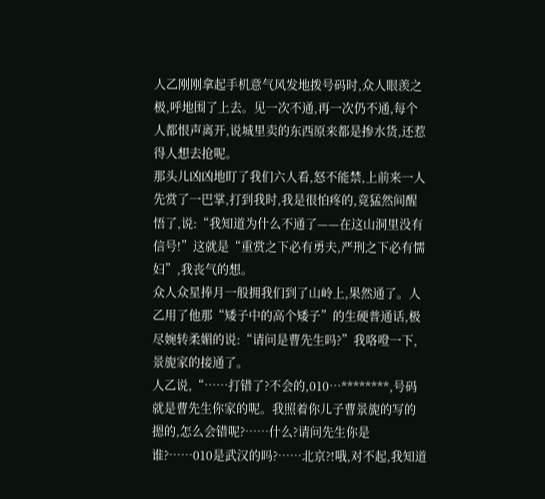人乙刚刚拿起手机意气风发地拨号码时,众人眼羡之极,呼地围了上去。见一次不通,再一次仍不通,每个人都恨声离开,说城里卖的东西原来都是掺水货,还惹得人想去抢呢。
那头儿凶凶地盯了我们六人看,怒不能禁,上前来一人先赏了一巴掌,打到我时,我是很怕疼的,竟猛然间醒悟了,说:“我知道为什么不通了——在这山洞里没有信号!”这就是“重赏之下必有勇夫,严刑之下必有懦妇”,我丧气的想。
众人众星捧月一般拥我们到了山岭上,果然通了。人乙用了他那“矮子中的高个矮子”的生硬普通话,极尽婉转柔媚的说:“请问是曹先生吗?”我咯噔一下,景旎家的接通了。
人乙说,“……打错了?不会的,010…********,号码就是曹先生你家的呢。我照着你儿子曹景旎的写的摁的,怎么会错呢?……什么?请问先生你是谁?……010是武汉的吗?……北京?!哦,对不起,我知道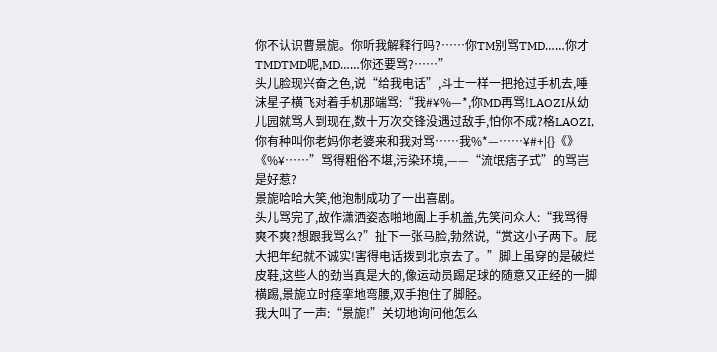你不认识曹景旎。你听我解释行吗?……你TM别骂TMD……你才TMDTMD呢,MD……你还要骂?……”
头儿脸现兴奋之色,说“给我电话”,斗士一样一把抢过手机去,唾沫星子横飞对着手机那端骂:“我#¥%—*,你MD再骂!LAOZI从幼儿园就骂人到现在,数十万次交锋没遇过敌手,怕你不成?格LAOZI,你有种叫你老妈你老婆来和我对骂……我%*—……¥#+|{}《》《%¥……”骂得粗俗不堪,污染环境,——“流氓痞子式”的骂岂是好惹?
景旎哈哈大笑,他泡制成功了一出喜剧。
头儿骂完了,故作潇洒姿态啪地阖上手机盖,先笑问众人:“我骂得爽不爽?想跟我骂么?”扯下一张马脸,勃然说,“赏这小子两下。屁大把年纪就不诚实!害得电话拨到北京去了。”脚上虽穿的是破烂皮鞋,这些人的劲当真是大的,像运动员踢足球的随意又正经的一脚横踢,景旎立时痉挛地弯腰,双手抱住了脚胫。
我大叫了一声:“景旎!”关切地询问他怎么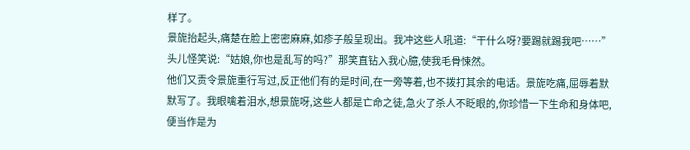样了。
景旎抬起头,痛楚在脸上密密麻麻,如疹子般呈现出。我冲这些人吼道:“干什么呀?要踢就踢我吧……”
头儿怪笑说:“姑娘,你也是乱写的吗?”那笑直钻入我心臆,使我毛骨悚然。
他们又责令景旎重行写过,反正他们有的是时间,在一旁等着,也不拨打其余的电话。景旎吃痛,屈辱着默默写了。我眼噙着泪水,想景旎呀,这些人都是亡命之徒,急火了杀人不眨眼的,你珍惜一下生命和身体吧,便当作是为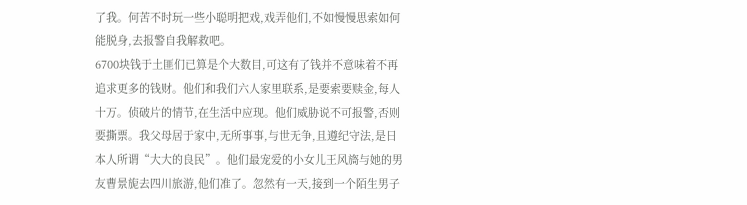了我。何苦不时玩一些小聪明把戏,戏弄他们,不如慢慢思索如何能脱身,去报警自我解救吧。
6700块钱于土匪们已算是个大数目,可这有了钱并不意味着不再追求更多的钱财。他们和我们六人家里联系,是要索要赎金,每人十万。侦破片的情节,在生活中应现。他们威胁说不可报警,否则要撕票。我父母居于家中,无所事事,与世无争,且遵纪守法,是日本人所谓“大大的良民”。他们最宠爱的小女儿王风旖与她的男友曹景旎去四川旅游,他们准了。忽然有一天,接到一个陌生男子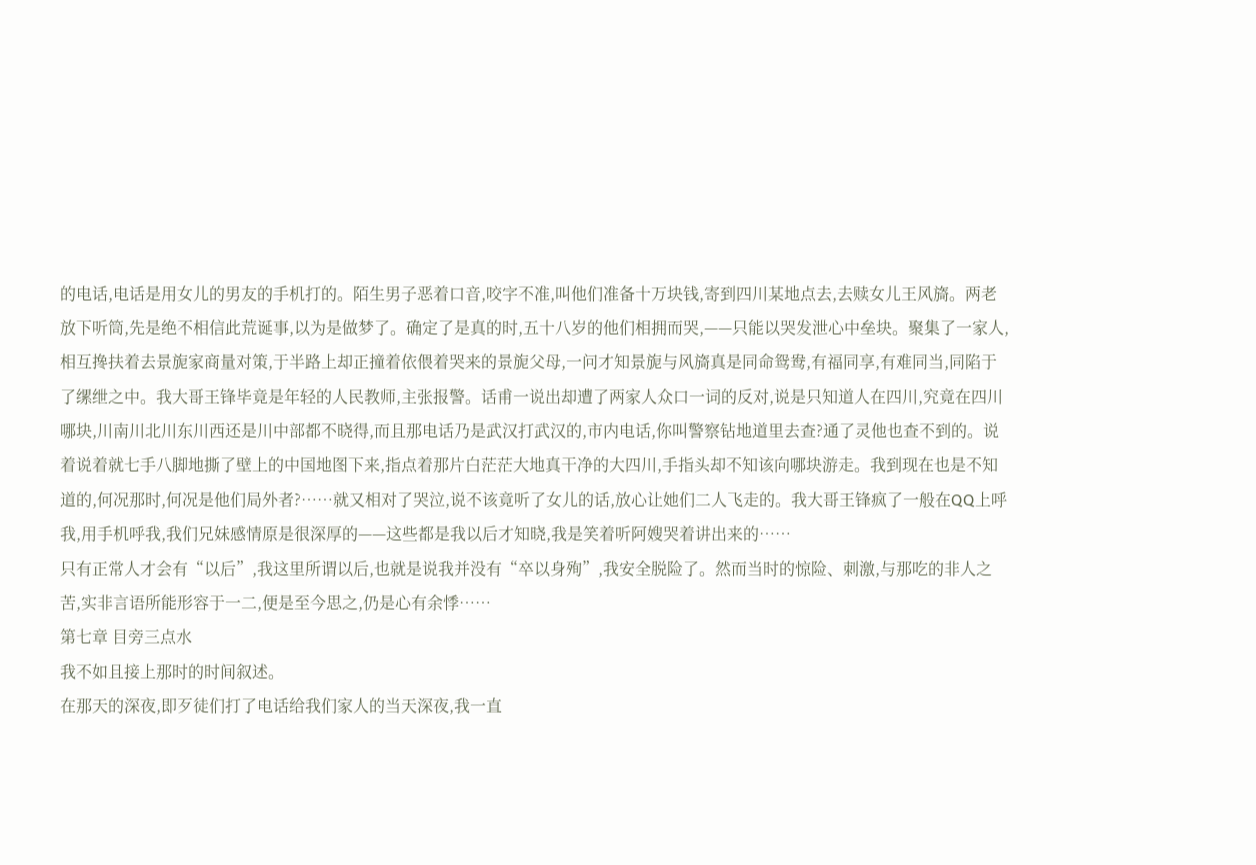的电话,电话是用女儿的男友的手机打的。陌生男子恶着口音,咬字不准,叫他们准备十万块钱,寄到四川某地点去,去赎女儿王风旖。两老放下听筒,先是绝不相信此荒诞事,以为是做梦了。确定了是真的时,五十八岁的他们相拥而哭,——只能以哭发泄心中垒块。聚集了一家人,相互搀扶着去景旎家商量对策,于半路上却正撞着依偎着哭来的景旎父母,一问才知景旎与风旖真是同命鸳鸯,有福同享,有难同当,同陷于了缧绁之中。我大哥王锋毕竟是年轻的人民教师,主张报警。话甫一说出却遭了两家人众口一词的反对,说是只知道人在四川,究竟在四川哪块,川南川北川东川西还是川中部都不晓得,而且那电话乃是武汉打武汉的,市内电话,你叫警察钻地道里去查?通了灵他也查不到的。说着说着就七手八脚地撕了壁上的中国地图下来,指点着那片白茫茫大地真干净的大四川,手指头却不知该向哪块游走。我到现在也是不知道的,何况那时,何况是他们局外者?……就又相对了哭泣,说不该竟听了女儿的话,放心让她们二人飞走的。我大哥王锋疯了一般在QQ上呼我,用手机呼我,我们兄妹感情原是很深厚的——这些都是我以后才知晓,我是笑着听阿嫂哭着讲出来的……
只有正常人才会有“以后”,我这里所谓以后,也就是说我并没有“卒以身殉”,我安全脱险了。然而当时的惊险、刺激,与那吃的非人之苦,实非言语所能形容于一二,便是至今思之,仍是心有余悸……
第七章 目旁三点水
我不如且接上那时的时间叙述。
在那天的深夜,即歹徒们打了电话给我们家人的当天深夜,我一直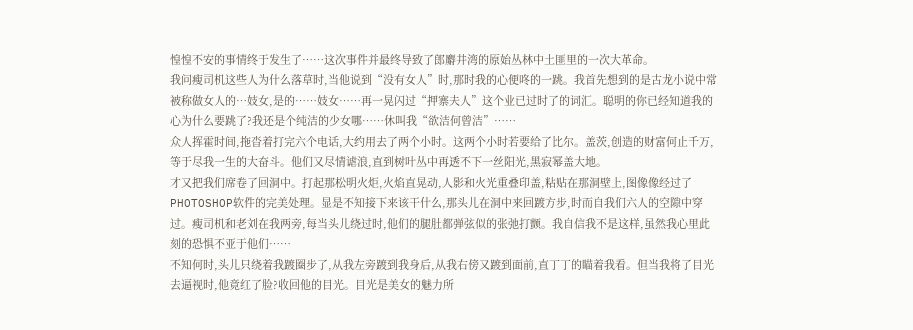惶惶不安的事情终于发生了……这次事件并最终导致了郎麝井湾的原始丛林中土匪里的一次大革命。
我问瘦司机这些人为什么落草时,当他说到“没有女人”时,那时我的心便咚的一跳。我首先想到的是古龙小说中常被称做女人的…妓女,是的……妓女……再一晃闪过“押寨夫人”这个业已过时了的词汇。聪明的你已经知道我的心为什么要跳了?我还是个纯洁的少女哪……休叫我“欲洁何曾洁”……
众人挥霍时间,拖沓着打完六个电话,大约用去了两个小时。这两个小时若要给了比尔。盖茨,创造的财富何止千万,等于尽我一生的大奋斗。他们又尽情谑浪,直到树叶丛中再透不下一丝阳光,黑寂幂盖大地。
才又把我们席卷了回洞中。打起那松明火炬,火焰直晃动,人影和火光重叠印盖,粘贴在那洞壁上,图像像经过了PHOTOSHOP软件的完美处理。显是不知接下来该干什么,那头儿在洞中来回踱方步,时而自我们六人的空隙中穿过。瘦司机和老刘在我两旁,每当头儿绕过时,他们的腿肚都弹弦似的张弛打颤。我自信我不是这样,虽然我心里此刻的恐惧不亚于他们……
不知何时,头儿只绕着我踱圈步了,从我左旁踱到我身后,从我右傍又踱到面前,直丁丁的瞄着我看。但当我将了目光去逼视时,他竟红了脸?收回他的目光。目光是美女的魅力所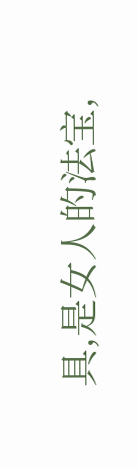具,是女人的法宝,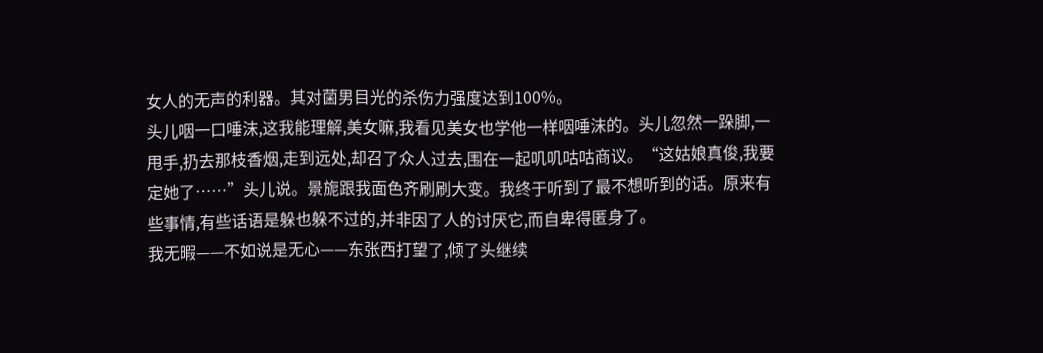女人的无声的利器。其对菌男目光的杀伤力强度达到100%。
头儿咽一口唾沫,这我能理解,美女嘛,我看见美女也学他一样咽唾沫的。头儿忽然一跺脚,一甩手,扔去那枝香烟,走到远处,却召了众人过去,围在一起叽叽咕咕商议。“这姑娘真俊,我要定她了……”头儿说。景旎跟我面色齐刷刷大变。我终于听到了最不想听到的话。原来有些事情,有些话语是躲也躲不过的,并非因了人的讨厌它,而自卑得匿身了。
我无暇——不如说是无心——东张西打望了,倾了头继续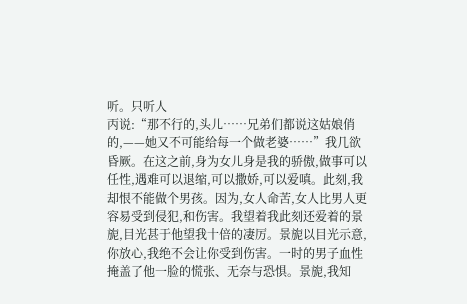听。只听人
丙说:“那不行的,头儿……兄弟们都说这姑娘俏的,——她又不可能给每一个做老婆……”我几欲昏厥。在这之前,身为女儿身是我的骄傲,做事可以任性,遇难可以退缩,可以撒娇,可以爱嗔。此刻,我却恨不能做个男孩。因为,女人命苦,女人比男人更容易受到侵犯,和伤害。我望着我此刻还爱着的景旎,目光甚于他望我十倍的凄厉。景旎以目光示意,你放心,我绝不会让你受到伤害。一时的男子血性掩盖了他一脸的慌张、无奈与恐惧。景旎,我知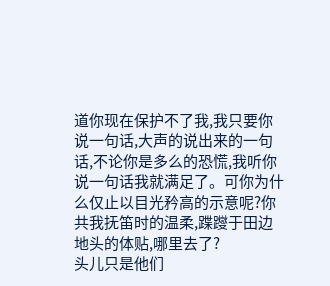道你现在保护不了我,我只要你说一句话,大声的说出来的一句话,不论你是多么的恐慌,我听你说一句话我就满足了。可你为什么仅止以目光矜高的示意呢?你共我抚笛时的温柔,蹀躞于田边地头的体贴,哪里去了?
头儿只是他们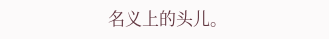名义上的头儿。